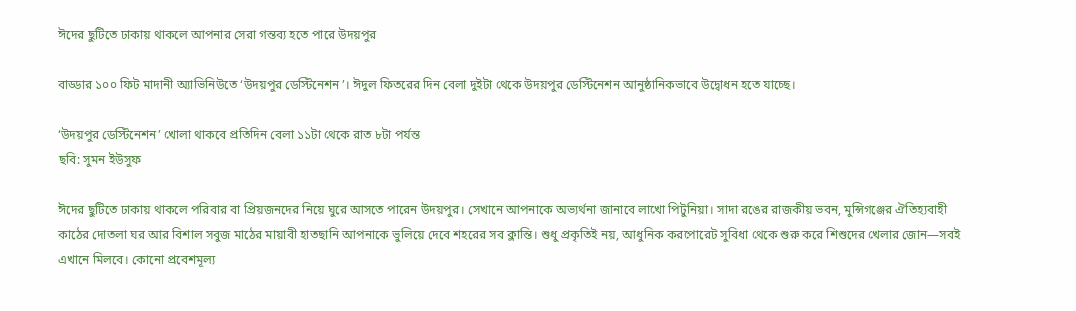ঈদের ছুটিতে ঢাকায় থাকলে আপনার সেরা গন্তব্য হতে পারে উদয়পুর

বাড্ডার ১০০ ফিট মাদানী অ্যাভিনিউতে ‘উদয়পুর ডেস্টিনেশন’। ঈদুল ফিতরের দিন বেলা দুইটা থেকে উদয়পুর ডেস্টিনেশন আনুষ্ঠানিকভাবে উদ্বোধন হতে যাচ্ছে।

‘উদয়পুর ডেস্টিনেশন’ খোলা থাকবে প্রতিদিন বেলা ১১টা থেকে রাত ৮টা পর্যন্ত
ছবি: সুমন ইউসুফ

ঈদের ছুটিতে ঢাকায় থাকলে পরিবার বা প্রিয়জনদের নিয়ে ঘুরে আসতে পারেন উদয়পুর। সেখানে আপনাকে অভ্যর্থনা জানাবে লাখো পিটুনিয়া। সাদা রঙের রাজকীয় ভবন, মুন্সিগঞ্জের ঐতিহ্যবাহী কাঠের দোতলা ঘর আর বিশাল সবুজ মাঠের মায়াবী হাতছানি আপনাকে ভুলিয়ে দেবে শহরের সব ক্লান্তি। শুধু প্রকৃতিই নয়, আধুনিক করপোরেট সুবিধা থেকে শুরু করে শিশুদের খেলার জোন—সবই এখানে মিলবে। কোনো প্রবেশমূল্য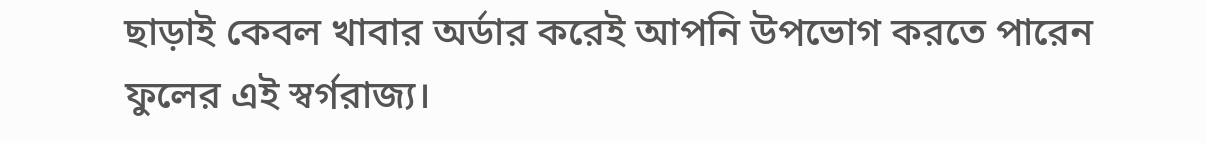ছাড়াই কেবল খাবার অর্ডার করেই আপনি উপভোগ করতে পারেন ফুলের এই স্বর্গরাজ্য।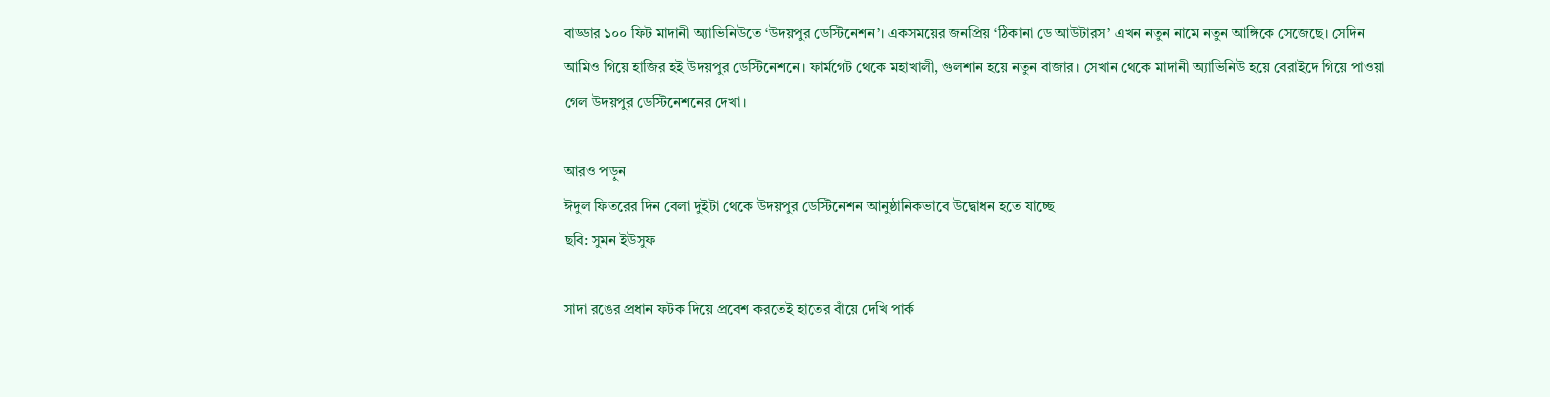বাড্ডার ১০০ ফিট মাদানী অ্যাভিনিউতে ‘উদয়পুর ডেস্টিনেশন’। একসময়ের জনপ্রিয় ‘ঠিকানা ডে আউটারস’ এখন নতুন নামে নতুন আঙ্গিকে সেজেছে। সেদিন আমিও গিয়ে হাজির হই উদয়পুর ডেস্টিনেশনে। ফার্মগেট থেকে মহাখালী, গুলশান হয়ে নতুন বাজার। সেখান থেকে মাদানী অ্যাভিনিউ হয়ে বেরাইদে গিয়ে পাওয়া গেল উদয়পুর ডেস্টিনেশনের দেখা।

আরও পড়ুন
ঈদুল ফিতরের দিন বেলা দুইটা থেকে উদয়পুর ডেস্টিনেশন আনুষ্ঠানিকভাবে উদ্বোধন হতে যাচ্ছে
ছবি: সুমন ইউসুফ

সাদা রঙের প্রধান ফটক দিয়ে প্রবেশ করতেই হাতের বাঁয়ে দেখি পার্ক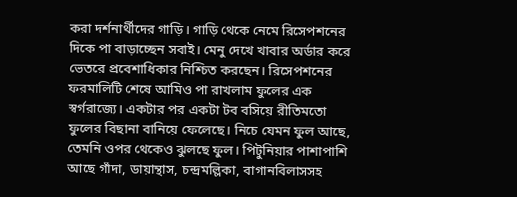করা দর্শনার্থীদের গাড়ি। গাড়ি থেকে নেমে রিসেপশনের দিকে পা বাড়াচ্ছেন সবাই। মেনু দেখে খাবার অর্ডার করে ভেতরে প্রবেশাধিকার নিশ্চিত করছেন। রিসেপশনের ফরমালিটি শেষে আমিও পা রাখলাম ফুলের এক স্বর্গরাজ্যে। একটার পর একটা টব বসিয়ে রীতিমতো ফুলের বিছানা বানিয়ে ফেলেছে। নিচে যেমন ফুল আছে, তেমনি ওপর থেকেও ঝুলছে ফুল। পিটুনিয়ার পাশাপাশি আছে গাঁদা, ডায়ান্থাস, চন্দ্রমল্লিকা, বাগানবিলাসসহ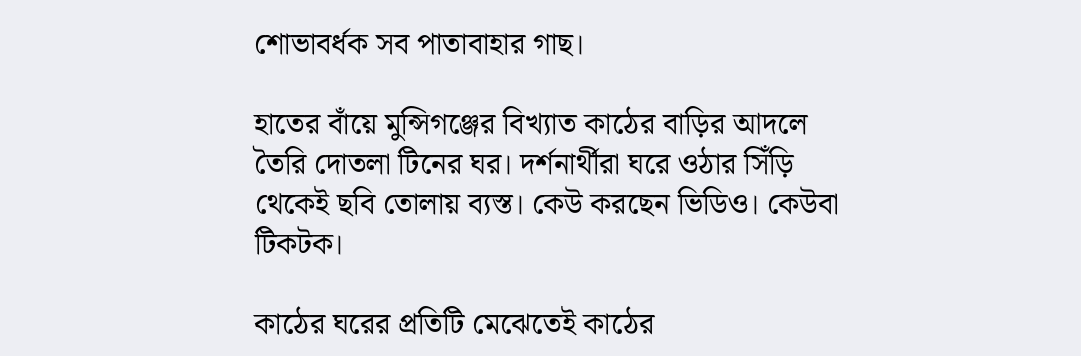শোভাবর্ধক সব পাতাবাহার গাছ।

হাতের বাঁয়ে মুন্সিগঞ্জের বিখ্যাত কাঠের বাড়ির আদলে তৈরি দোতলা টিনের ঘর। দর্শনার্থীরা ঘরে ওঠার সিঁড়ি থেকেই ছবি তোলায় ব্যস্ত। কেউ করছেন ভিডিও। কেউবা টিকটক।

কাঠের ঘরের প্রতিটি মেঝেতেই কাঠের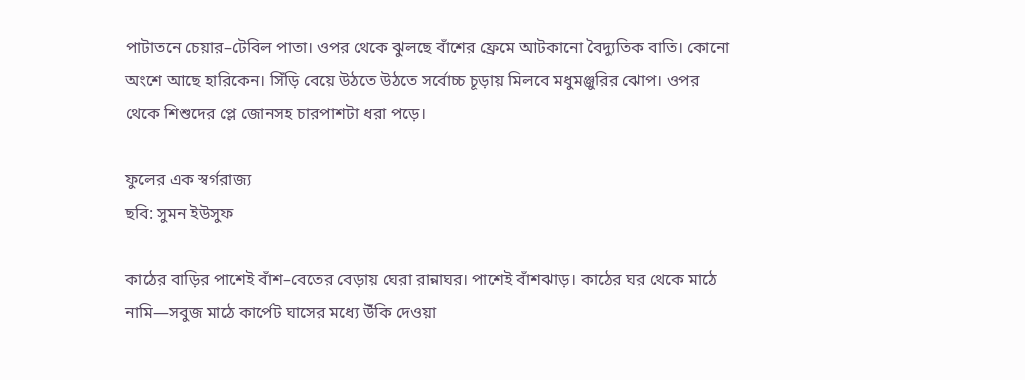পাটাতনে চেয়ার–টেবিল পাতা। ওপর থেকে ঝুলছে বাঁশের ফ্রেমে আটকানো বৈদ্যুতিক বাতি। কোনো অংশে আছে হারিকেন। সিঁড়ি বেয়ে উঠতে উঠতে সর্বোচ্চ চূড়ায় মিলবে মধুমঞ্জুরির ঝোপ। ওপর থেকে শিশুদের প্লে জোনসহ চারপাশটা ধরা পড়ে।

ফুলের এক স্বর্গরাজ্য
ছবি: সুমন ইউসুফ

কাঠের বাড়ির পাশেই বাঁশ–বেতের বেড়ায় ঘেরা রান্নাঘর। পাশেই বাঁশঝাড়। কাঠের ঘর থেকে মাঠে নামি—সবুজ মাঠে কার্পেট ঘাসের মধ্যে উঁকি দেওয়া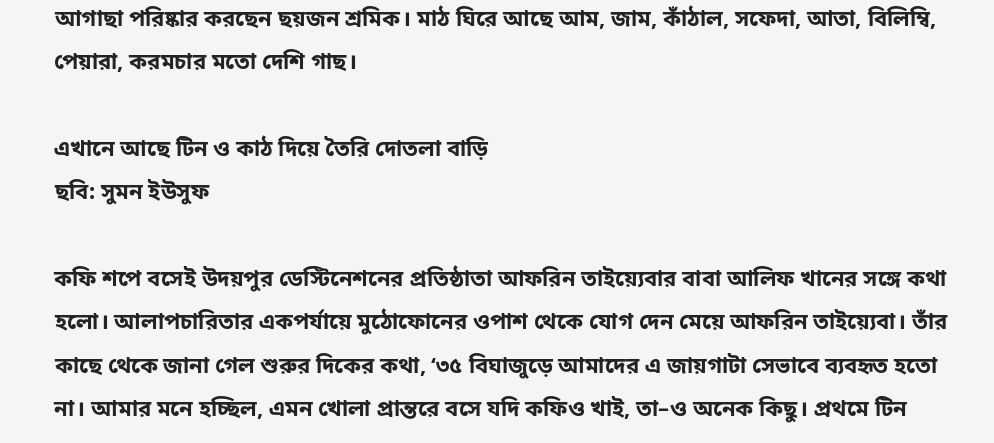আগাছা পরিষ্কার করছেন ছয়জন শ্রমিক। মাঠ ঘিরে আছে আম, জাম, কাঁঠাল, সফেদা, আতা, বিলিম্বি, পেয়ারা, করমচার মতো দেশি গাছ।

এখানে আছে টিন ও কাঠ দিয়ে তৈরি দোতলা বাড়ি
ছবি: সুমন ইউসুফ

কফি শপে বসেই উদয়পুর ডেস্টিনেশনের প্রতিষ্ঠাতা আফরিন তাইয়্যেবার বাবা আলিফ খানের সঙ্গে কথা হলো। আলাপচারিতার একপর্যায়ে মুঠোফোনের ওপাশ থেকে যোগ দেন মেয়ে আফরিন তাইয়্যেবা। তাঁর কাছে থেকে জানা গেল শুরুর দিকের কথা, ‘৩৫ বিঘাজুড়ে আমাদের এ জায়গাটা সেভাবে ব্যবহৃত হতো না। আমার মনে হচ্ছিল, এমন খোলা প্রান্তরে বসে যদি কফিও খাই, তা–ও অনেক কিছু। প্রথমে টিন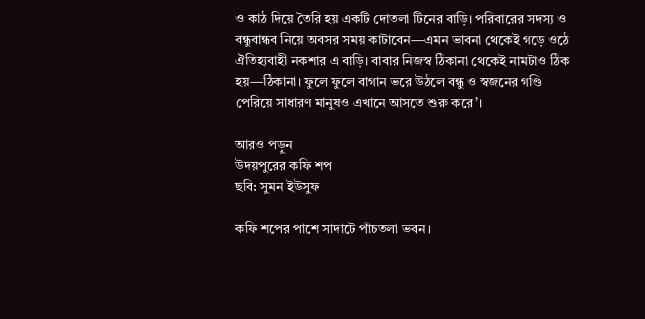ও কাঠ দিয়ে তৈরি হয় একটি দোতলা টিনের বাড়ি। পরিবারের সদস্য ও বন্ধুবান্ধব নিয়ে অবসর সময় কাটাবেন—এমন ভাবনা থেকেই গড়ে ওঠে ঐতিহ্যবাহী নকশার এ বাড়ি। বাবার নিজস্ব ঠিকানা থেকেই নামটাও ঠিক হয়—ঠিকানা। ফুলে ফুলে বাগান ভরে উঠলে বন্ধু ও স্বজনের গণ্ডি পেরিয়ে সাধারণ মানুষও এখানে আসতে শুরু করে’।

আরও পড়ুন
উদয়পুরের কফি শপ
ছবি: সুমন ইউসুফ

কফি শপের পাশে সাদাটে পাঁচতলা ভবন।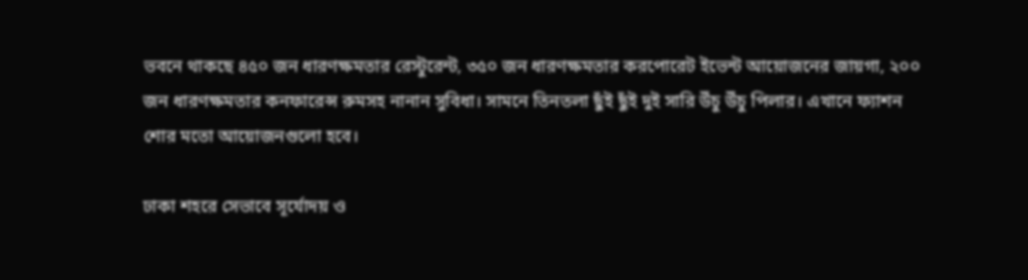ভবনে থাকছে ৪৫০ জন ধারণক্ষমতার রেস্টুরেন্ট, ৩৫০ জন ধারণক্ষমতার করপোরেট ইভেন্ট আয়োজনের জায়গা, ২০০ জন ধারণক্ষমতার কনফারেন্স রুমসহ নানান সুবিধা। সামনে তিনতলা ছুঁই ছুঁই দুই সারি উঁচু উঁচু পিলার। এখানে ফ্যাশন শোর মতো আয়োজনগুলো হবে।

ঢাকা শহরে সেভাবে সূর্যোদয় ও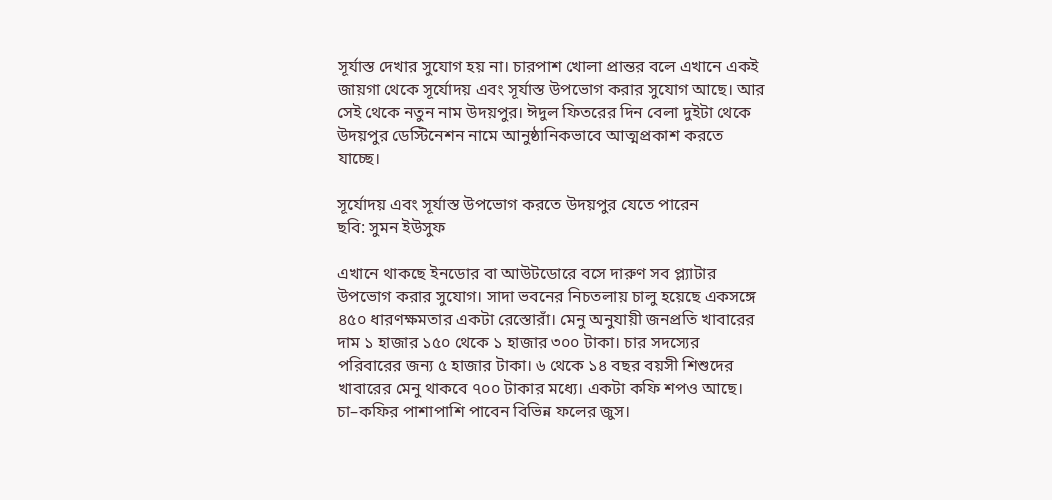সূর্যাস্ত দেখার সুযোগ হয় না। চারপাশ খোলা প্রান্তর বলে এখানে একই জায়গা থেকে সূর্যোদয় এবং সূর্যাস্ত উপভোগ করার সুযোগ আছে। আর সেই থেকে নতুন নাম উদয়পুর। ঈদুল ফিতরের দিন বেলা দুইটা থেকে উদয়পুর ডেস্টিনেশন নামে আনুষ্ঠানিকভাবে আত্মপ্রকাশ করতে যাচ্ছে।

সূর্যোদয় এবং সূর্যাস্ত উপভোগ করতে উদয়পুর যেতে পারেন
ছবি: সুমন ইউসুফ

এখানে থাকছে ইনডোর বা আউটডোরে বসে দারুণ সব প্ল্যাটার উপভোগ করার সুযোগ। সাদা ভবনের নিচতলায় চালু হয়েছে একসঙ্গে ৪৫০ ধারণক্ষমতার একটা রেস্তোরাঁ। মেনু অনুযায়ী জনপ্রতি খাবারের দাম ১ হাজার ১৫০ থেকে ১ হাজার ৩০০ টাকা। চার সদস্যের পরিবারের জন্য ৫ হাজার টাকা। ৬ থেকে ১৪ বছর বয়সী শিশুদের খাবারের মেনু থাকবে ৭০০ টাকার মধ্যে। একটা কফি শপও আছে। চা–কফির পাশাপাশি পাবেন বিভিন্ন ফলের জুস।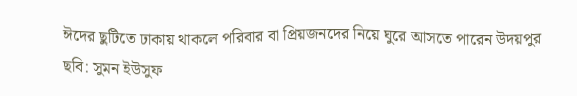ঈদের ছুটিতে ঢাকায় থাকলে পরিবার বা প্রিয়জনদের নিয়ে ঘুরে আসতে পারেন উদয়পুর
ছবি: সুমন ইউসুফ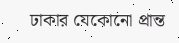ঢাকার যেকোনো প্রান্ত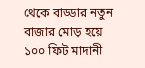থেকে বাড্ডার নতুন বাজার মোড় হয়ে ১০০ ফিট মাদানী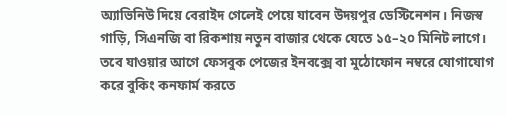অ্যাভিনিউ দিয়ে বেরাইদ গেলেই পেয়ে যাবেন উদয়পুর ডেস্টিনেশন। নিজস্ব গাড়ি, সিএনজি বা রিকশায় নতুন বাজার থেকে যেতে ১৫–২০ মিনিট লাগে। তবে যাওয়ার আগে ফেসবুক পেজের ইনবক্সে বা মুঠোফোন নম্বরে যোগাযোগ করে বুকিং কনফার্ম করতে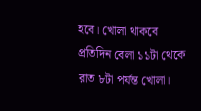হবে। খোলা থাকবে প্রতিদিন বেলা ১১টা থেকে রাত ৮টা পর্যন্ত খোলা।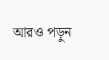আরও পড়ুন